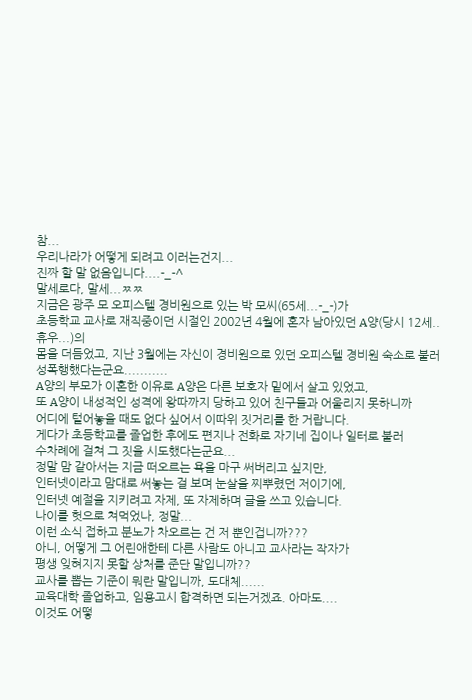참...
우리나라가 어떻게 되려고 이러는건지...
진짜 할 말 없음입니다....-_-^
말세로다, 말세...ㅉㅉ
지금은 광주 모 오피스텔 경비원으로 있는 박 모씨(65세...-_-)가
초등학교 교사로 재직중이던 시절인 2002년 4월에 혼자 남아있던 A양(당시 12세..휴우...)의
몸을 더듬었고, 지난 3월에는 자신이 경비원으로 있던 오피스텔 경비원 숙소로 불러
성폭행했다는군요...........
A양의 부모가 이혼한 이유로 A양은 다른 보호자 밑에서 살고 있었고,
또 A양이 내성적인 성격에 왕따까지 당하고 있어 친구들과 어울리지 못하니까
어디에 털어놓을 때도 없다 싶어서 이따위 짓거리를 한 거랍니다.
게다가 초등학교를 졸업한 후에도 편지나 전화로 자기네 집이나 일터로 불러
수차례에 걸쳐 그 짓을 시도했다는군요...
정말 맘 같아서는 지금 떠오르는 욕을 마구 써버리고 싶지만,
인터넷이라고 맘대로 써놓는 걸 보며 눈살을 찌뿌렸던 저이기에,
인터넷 예절을 지키려고 자제, 또 자제하며 글을 쓰고 있습니다.
나이를 헛으로 쳐먹었나, 정말...
이런 소식 접하고 분노가 차오르는 건 저 뿐인겁니까???
아니, 어떻게 그 어린애한테 다른 사람도 아니고 교사라는 작자가
평생 잊혀지지 못할 상처를 준단 말입니까??
교사를 뽑는 기준이 뭐란 말입니까, 도대체......
교육대학 졸업하고, 임용고시 합격하면 되는거겠죠. 아마도....
이것도 어떻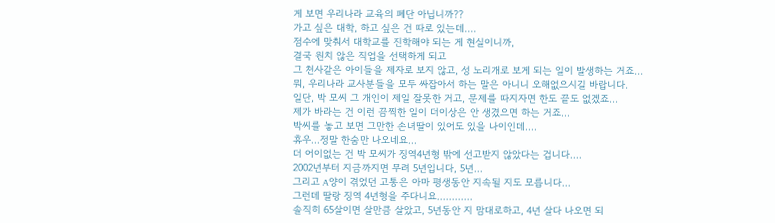게 보면 우리나라 교육의 폐단 아닙니까??
가고 싶은 대학, 하고 싶은 건 따로 있는데....
점수에 맞춰서 대학교를 진학해야 되는 게 현실이니까,
결국 원치 않은 직업을 선택하게 되고
그 천사같은 아이들을 제자로 보지 않고, 성 노리개로 보게 되는 일이 발생하는 거죠...
뭐, 우리나라 교사분들을 모두 싸잡아서 하는 말은 아니니 오해없으시길 바랍니다.
일단, 박 모씨 그 개인이 제일 잘못한 거고, 문제를 따지자면 한도 끝도 없겠죠...
제가 바라는 건 이런 끔찍한 일이 더이상은 안 생겼으면 하는 거죠...
박씨를 놓고 보면 그만한 손녀딸이 있어도 있을 나이인데....
휴우...정말 한숨만 나오네요...
더 어이없는 건 박 모씨가 징역4년형 밖에 선고받지 않았다는 겁니다....
2002년부터 지금까지면 무려 5년입니다, 5년...
그리고 A양이 겪었던 고통은 아마 평생동안 지속될 지도 모릅니다...
그런데 딸랑 징역 4년형을 주다니요............
솔직히 65살이면 살만큼 살았고, 5년동안 지 맘대로하고, 4년 살다 나오면 되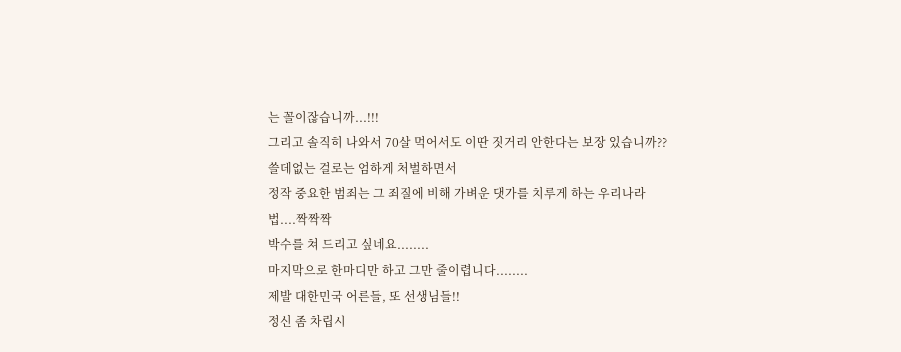는 꼴이잖습니까...!!!
그리고 솔직히 나와서 70살 먹어서도 이딴 짓거리 안한다는 보장 있습니까??
쓸데없는 걸로는 엄하게 처벌하면서
정작 중요한 범죄는 그 죄질에 비해 가벼운 댓가를 치루게 하는 우리나라 법....짝짝짝
박수를 쳐 드리고 싶네요........
마지막으로 한마디만 하고 그만 줄이렵니다........
제발 대한민국 어른들, 또 선생님들!!
정신 좀 차립시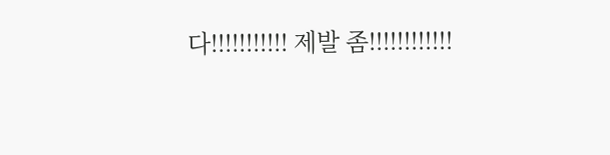다!!!!!!!!!!! 제발 좀!!!!!!!!!!!!